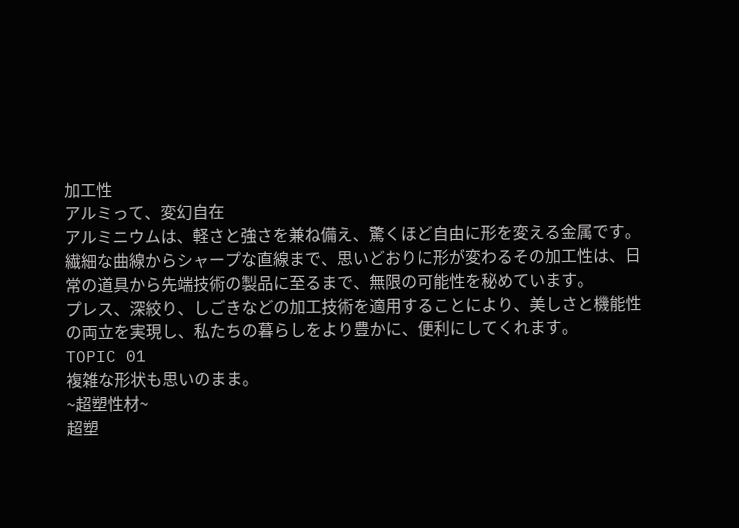加工性
アルミって、変幻自在
アルミニウムは、軽さと強さを兼ね備え、驚くほど自由に形を変える金属です。
繊細な曲線からシャープな直線まで、思いどおりに形が変わるその加工性は、日常の道具から先端技術の製品に至るまで、無限の可能性を秘めています。
プレス、深絞り、しごきなどの加工技術を適用することにより、美しさと機能性の両立を実現し、私たちの暮らしをより豊かに、便利にしてくれます。
TOPIC 01
複雑な形状も思いのまま。
~超塑性材~
超塑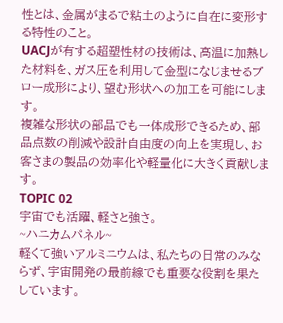性とは、金属がまるで粘土のように自在に変形する特性のこと。
UACJが有する超塑性材の技術は、高温に加熱した材料を、ガス圧を利用して金型になじませるブロー成形により、望む形状への加工を可能にします。
複雑な形状の部品でも一体成形できるため、部品点数の削減や設計自由度の向上を実現し、お客さまの製品の効率化や軽量化に大きく貢献します。
TOPIC 02
宇宙でも活躍、軽さと強さ。
~ハニカムパネル~
軽くて強いアルミニウムは、私たちの日常のみならず、宇宙開発の最前線でも重要な役割を果たしています。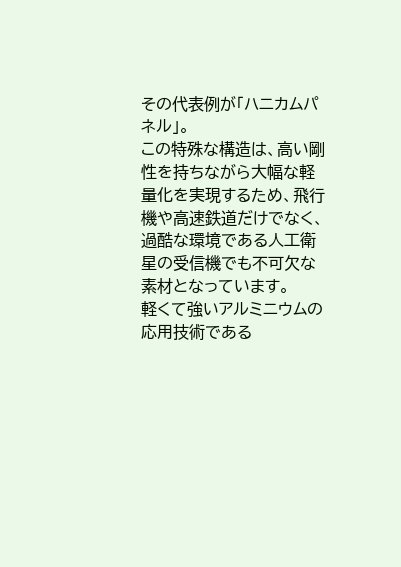その代表例が「ハニカムパネル」。
この特殊な構造は、高い剛性を持ちながら大幅な軽量化を実現するため、飛行機や高速鉄道だけでなく、過酷な環境である人工衛星の受信機でも不可欠な素材となっています。
軽くて強いアルミニウムの応用技術である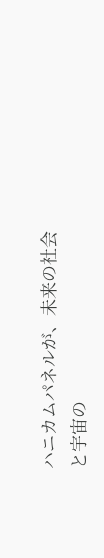ハニカムパネルが、未来の社会と宇宙の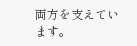両方を支えています。